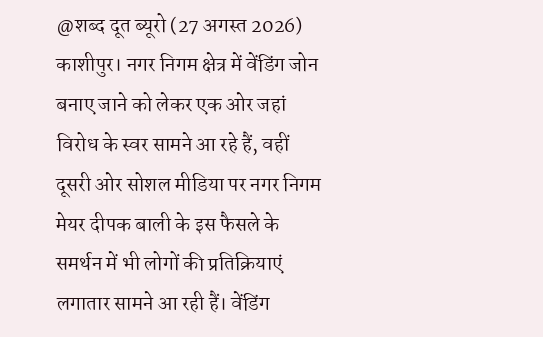@शब्द दूत ब्यूरो (27 अगस्त 2026)
काशीपुर। नगर निगम क्षेत्र में वेंडिंग जोन बनाए जाने को लेकर एक ओर जहां विरोध के स्वर सामने आ रहे हैं, वहीं दूसरी ओर सोशल मीडिया पर नगर निगम मेयर दीपक बाली के इस फैसले के समर्थन में भी लोगों की प्रतिक्रियाएं लगातार सामने आ रही हैं। वेंडिंग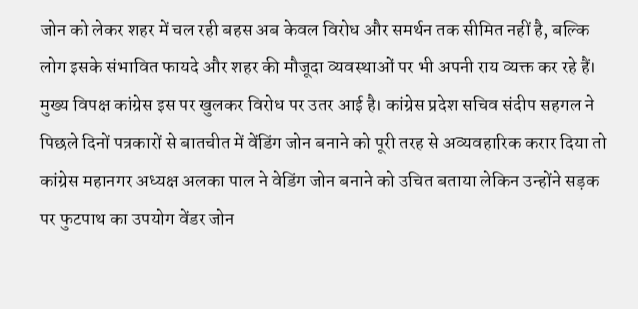जोन को लेकर शहर में चल रही बहस अब केवल विरोध और समर्थन तक सीमित नहीं है, बल्कि लोग इसके संभावित फायदे और शहर की मौजूदा व्यवस्थाओं पर भी अपनी राय व्यक्त कर रहे हैं। मुख्य विपक्ष कांग्रेस इस पर खुलकर विरोध पर उतर आई है। कांग्रेस प्रदेश सचिव संदीप सहगल ने पिछले दिनों पत्रकारों से बातचीत में वेंडिंग जोन बनाने को पूरी तरह से अव्यवहारिक करार दिया तो कांग्रेस महानगर अध्यक्ष अलका पाल ने वेडिंग जोन बनाने को उचित बताया लेकिन उन्होंने सड़क पर फुटपाथ का उपयोग वेंडर जोन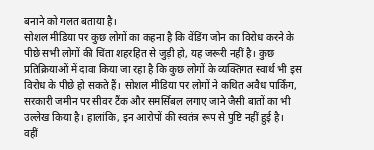बनाने को गलत बताया है।
सोशल मीडिया पर कुछ लोगों का कहना है कि वेंडिंग जोन का विरोध करने के पीछे सभी लोगों की चिंता शहरहित से जुड़ी हो, यह जरूरी नहीं है। कुछ प्रतिक्रियाओं में दावा किया जा रहा है कि कुछ लोगों के व्यक्तिगत स्वार्थ भी इस विरोध के पीछे हो सकते हैं। सोशल मीडिया पर लोगों ने कथित अवैध पार्किंग, सरकारी जमीन पर सीवर टैंक और समर्सिबल लगाए जाने जैसी बातों का भी उल्लेख किया है। हालांकि, इन आरोपों की स्वतंत्र रूप से पुष्टि नहीं हुई है।
वहीं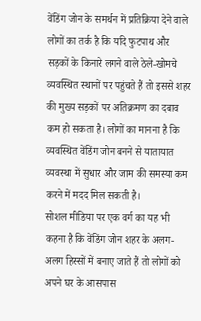वेंडिंग जोन के समर्थन में प्रतिक्रिया देने वाले लोगों का तर्क है कि यदि फुटपाथ और सड़कों के किनारे लगने वाले ठेले-खोमचे व्यवस्थित स्थानों पर पहुंचते हैं तो इससे शहर की मुख्य सड़कों पर अतिक्रमण का दबाव कम हो सकता है। लोगों का मानना है कि व्यवस्थित वेंडिंग जोन बनने से यातायात व्यवस्था में सुधार और जाम की समस्या कम करने में मदद मिल सकती है।
सोशल मीडिया पर एक वर्ग का यह भी कहना है कि वेंडिंग जोन शहर के अलग-अलग हिस्सों में बनाए जाते हैं तो लोगों को अपने घर के आसपास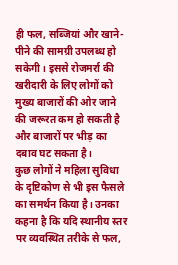ही फल, सब्जियां और खाने-पीने की सामग्री उपलब्ध हो सकेगी। इससे रोजमर्रा की खरीदारी के लिए लोगों को मुख्य बाजारों की ओर जाने की जरूरत कम हो सकती है और बाजारों पर भीड़ का दबाव घट सकता है।
कुछ लोगों ने महिला सुविधा के दृष्टिकोण से भी इस फैसले का समर्थन किया है। उनका कहना है कि यदि स्थानीय स्तर पर व्यवस्थित तरीके से फल,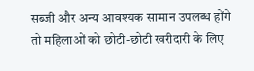सब्जी और अन्य आवश्यक सामान उपलब्ध होंगे तो महिलाओं को छोटी-छोटी खरीदारी के लिए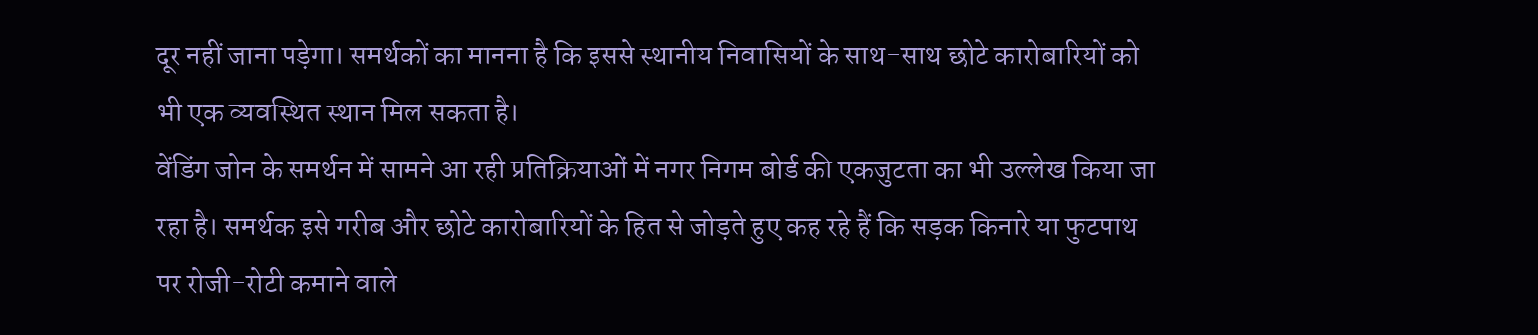दूर नहीं जाना पड़ेगा। समर्थकों का मानना है कि इससे स्थानीय निवासियों के साथ-साथ छोटे कारोबारियों को भी एक व्यवस्थित स्थान मिल सकता है।
वेंडिंग जोन के समर्थन में सामने आ रही प्रतिक्रियाओं में नगर निगम बोर्ड की एकजुटता का भी उल्लेख किया जा रहा है। समर्थक इसे गरीब और छोटे कारोबारियों के हित से जोड़ते हुए कह रहे हैं कि सड़क किनारे या फुटपाथ पर रोजी-रोटी कमाने वाले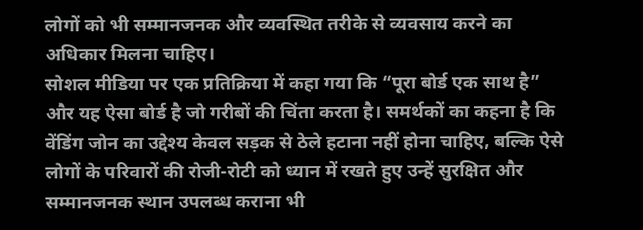लोगों को भी सम्मानजनक और व्यवस्थित तरीके से व्यवसाय करने का अधिकार मिलना चाहिए।
सोशल मीडिया पर एक प्रतिक्रिया में कहा गया कि “पूरा बोर्ड एक साथ है” और यह ऐसा बोर्ड है जो गरीबों की चिंता करता है। समर्थकों का कहना है कि वेंडिंग जोन का उद्देश्य केवल सड़क से ठेले हटाना नहीं होना चाहिए, बल्कि ऐसे लोगों के परिवारों की रोजी-रोटी को ध्यान में रखते हुए उन्हें सुरक्षित और सम्मानजनक स्थान उपलब्ध कराना भी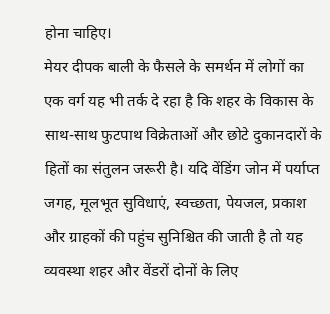होना चाहिए।
मेयर दीपक बाली के फैसले के समर्थन में लोगों का एक वर्ग यह भी तर्क दे रहा है कि शहर के विकास के साथ-साथ फुटपाथ विक्रेताओं और छोटे दुकानदारों के हितों का संतुलन जरूरी है। यदि वेंडिंग जोन में पर्याप्त जगह, मूलभूत सुविधाएं, स्वच्छता, पेयजल, प्रकाश और ग्राहकों की पहुंच सुनिश्चित की जाती है तो यह व्यवस्था शहर और वेंडरों दोनों के लिए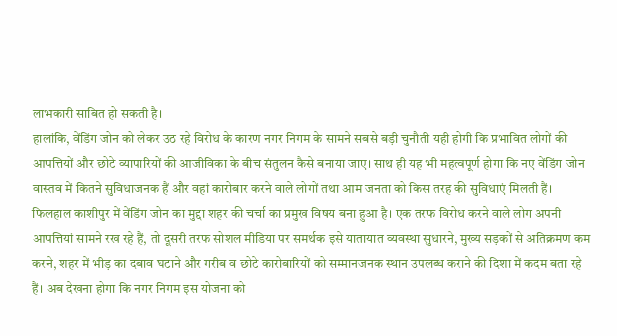लाभकारी साबित हो सकती है।
हालांकि, वेंडिंग जोन को लेकर उठ रहे विरोध के कारण नगर निगम के सामने सबसे बड़ी चुनौती यही होगी कि प्रभावित लोगों की आपत्तियों और छोटे व्यापारियों की आजीविका के बीच संतुलन कैसे बनाया जाए। साथ ही यह भी महत्वपूर्ण होगा कि नए वेंडिंग जोन वास्तव में कितने सुविधाजनक हैं और वहां कारोबार करने वाले लोगों तथा आम जनता को किस तरह की सुविधाएं मिलती हैं।
फिलहाल काशीपुर में वेंडिंग जोन का मुद्दा शहर की चर्चा का प्रमुख विषय बना हुआ है। एक तरफ विरोध करने वाले लोग अपनी आपत्तियां सामने रख रहे हैं, तो दूसरी तरफ सोशल मीडिया पर समर्थक इसे यातायात व्यवस्था सुधारने, मुख्य सड़कों से अतिक्रमण कम करने, शहर में भीड़ का दबाव घटाने और गरीब व छोटे कारोबारियों को सम्मानजनक स्थान उपलब्ध कराने की दिशा में कदम बता रहे हैं। अब देखना होगा कि नगर निगम इस योजना को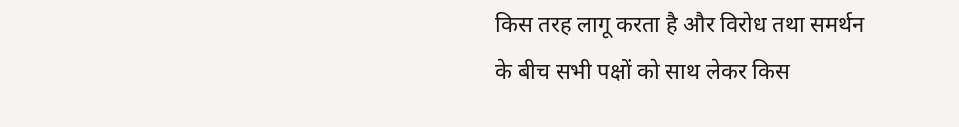किस तरह लागू करता है और विरोध तथा समर्थन के बीच सभी पक्षों को साथ लेकर किस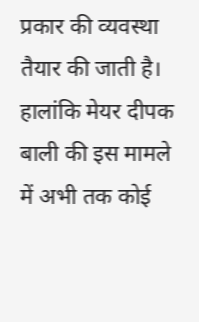प्रकार की व्यवस्था तैयार की जाती है। हालांकि मेयर दीपक बाली की इस मामले में अभी तक कोई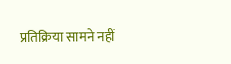प्रतिक्रिया सामने नहीं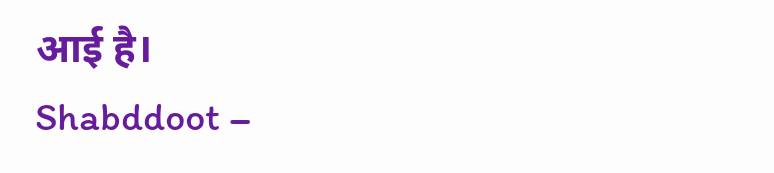आई है।
Shabddoot –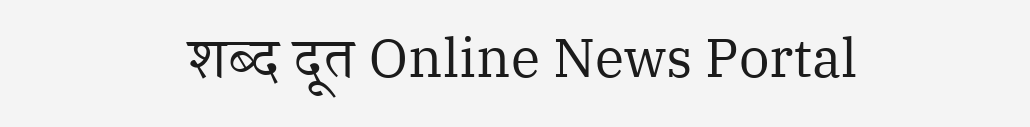शब्द दूत Online News Portal